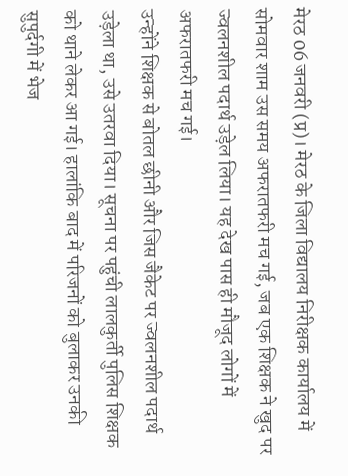मेरठ 06 जनवरी (प्र)। मेरठ के जिला विद्यालय निरीक्षक कार्यालय में सोमवार शाम उस समय अफरातफरी मच गई, जब एक शिक्षक ने खुद पर ज्वलनशील पदार्थ उड़ेल लिया। यह देख पास ही मौजूद लोगों में अफरातफरी मच गई।
उन्होंने शिक्षक से बोतल छीनी और जिस जैकेट पर ज्वलनशील पदार्थ उड़ेला था, उसे उतरवा दिया। सूचना पर पहुंची लालकुर्ती पुलिस शिक्षक को थाने लेकर आ गई। हालांकि बाद में परिजनों को बुलाकर उनकी सुपुर्दगी में भेज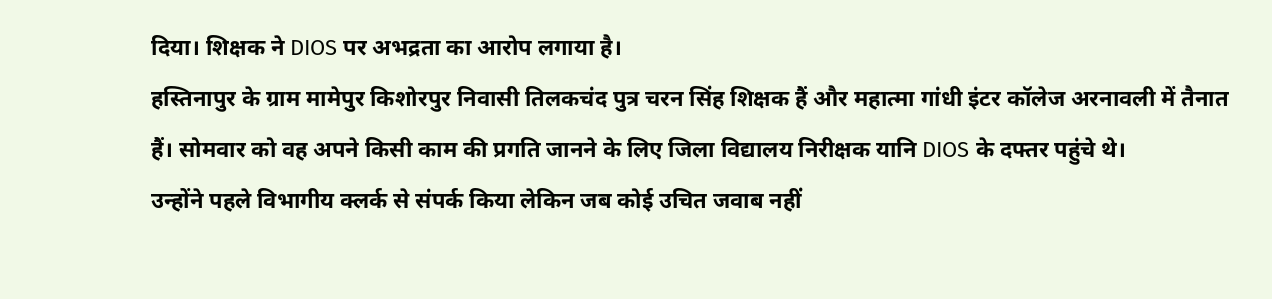दिया। शिक्षक ने DIOS पर अभद्रता का आरोप लगाया है।
हस्तिनापुर के ग्राम मामेपुर किशोरपुर निवासी तिलकचंद पुत्र चरन सिंह शिक्षक हैं और महात्मा गांधी इंटर कॉलेज अरनावली में तैनात हैं। सोमवार को वह अपने किसी काम की प्रगति जानने के लिए जिला विद्यालय निरीक्षक यानि DIOS के दफ्तर पहुंचे थे।
उन्होंने पहले विभागीय क्लर्क से संपर्क किया लेकिन जब कोई उचित जवाब नहीं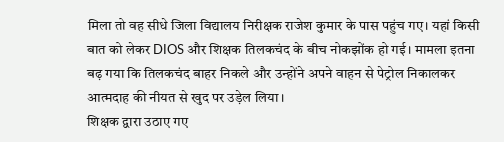मिला तो वह सीधे जिला विद्यालय निरीक्षक राजेश कुमार के पास पहुंच गए। यहां किसी बात को लेकर DIOS और शिक्षक तिलकचंद के बीच नोकझोंक हो गई। मामला इतना बढ़ गया कि तिलकचंद बाहर निकले और उन्होंने अपने वाहन से पेट्रोल निकालकर आत्मदाह की नीयत से खुद पर उड़ेल लिया।
शिक्षक द्वारा उठाए गए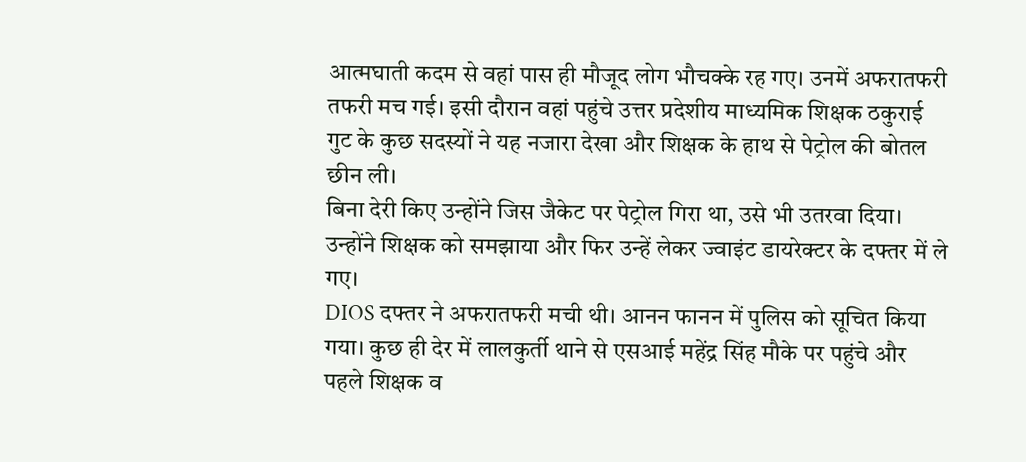आत्मघाती कदम से वहां पास ही मौजूद लोग भौचक्के रह गए। उनमें अफरातफरी तफरी मच गई। इसी दौरान वहां पहुंचे उत्तर प्रदेशीय माध्यमिक शिक्षक ठकुराई गुट के कुछ सदस्यों ने यह नजारा देखा और शिक्षक के हाथ से पेट्रोल की बोतल छीन ली।
बिना देरी किए उन्होंने जिस जैकेट पर पेट्रोल गिरा था, उसे भी उतरवा दिया। उन्होंने शिक्षक को समझाया और फिर उन्हें लेकर ज्वाइंट डायरेक्टर के दफ्तर में ले गए।
DIOS दफ्तर ने अफरातफरी मची थी। आनन फानन में पुलिस को सूचित किया गया। कुछ ही देर में लालकुर्ती थाने से एसआई महेंद्र सिंह मौके पर पहुंचे और पहले शिक्षक व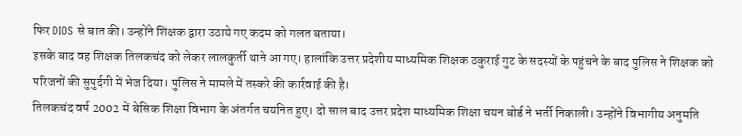फिर DIOS से बात की। उन्होंने शिक्षक द्वारा उठाये गए कदम को गलत बताया।
इसके बाद वह शिक्षक तिलकचंद को लेकर लालकुर्ती थाने आ गए। हालांकि उत्तर प्रदेशीय माध्यमिक शिक्षक ठकुराई गुट के सदस्यों के पहुंचने के बाद पुलिस ने शिक्षक को परिजनों की सुपुर्दगी में भेज दिया। पुलिस ने मामले में तस्करे की कार्रवाई की है।
तिलकचंद वर्ष 2002 में बेसिक शिक्षा विभाग के अंतर्गत चयनित हुए। दो साल बाद उत्तर प्रदेश माध्यमिक शिक्षा चयन बोर्ड ने भर्ती निकाली। उन्होंने विभागीय अनुमति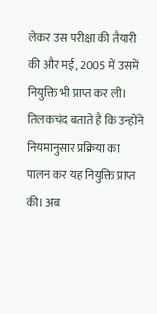लेकर उस परीक्षा की तैयारी की और मई, 2005 में उसमें नियुक्ति भी प्राप्त कर ली।
तिलकचंद बताते है कि उन्होंने नियमानुसार प्रक्रिया का पालन कर यह नियुक्ति प्राप्त की। अब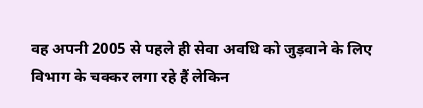वह अपनी 2005 से पहले ही सेवा अवधि को जुड़वाने के लिए विभाग के चक्कर लगा रहे हैं लेकिन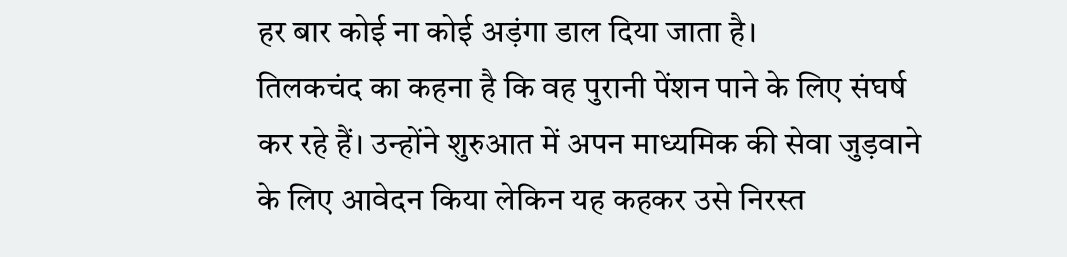हर बार कोई ना कोई अड़ंगा डाल दिया जाता है।
तिलकचंद का कहना है कि वह पुरानी पेंशन पाने के लिए संघर्ष कर रहे हैं। उन्होंने शुरुआत में अपन माध्यमिक की सेवा जुड़वाने के लिए आवेदन किया लेकिन यह कहकर उसे निरस्त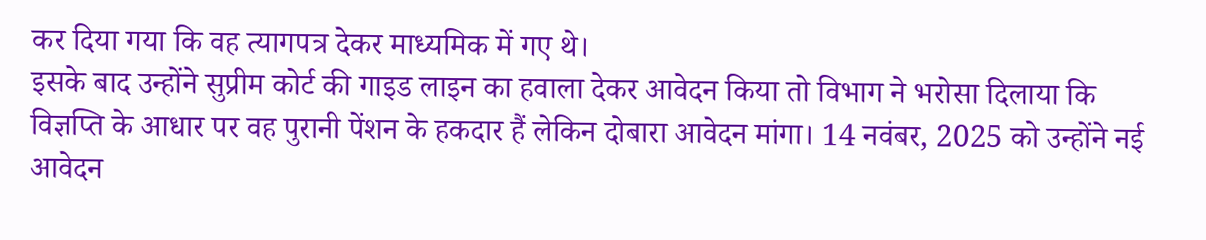कर दिया गया कि वह त्यागपत्र देकर माध्यमिक में गए थे।
इसके बाद उन्होंने सुप्रीम कोर्ट की गाइड लाइन का हवाला देकर आवेदन किया तो विभाग ने भरोसा दिलाया कि विज्ञप्ति के आधार पर वह पुरानी पेंशन के हकदार हैं लेकिन दोबारा आवेदन मांगा। 14 नवंबर, 2025 को उन्होंने नई आवेदन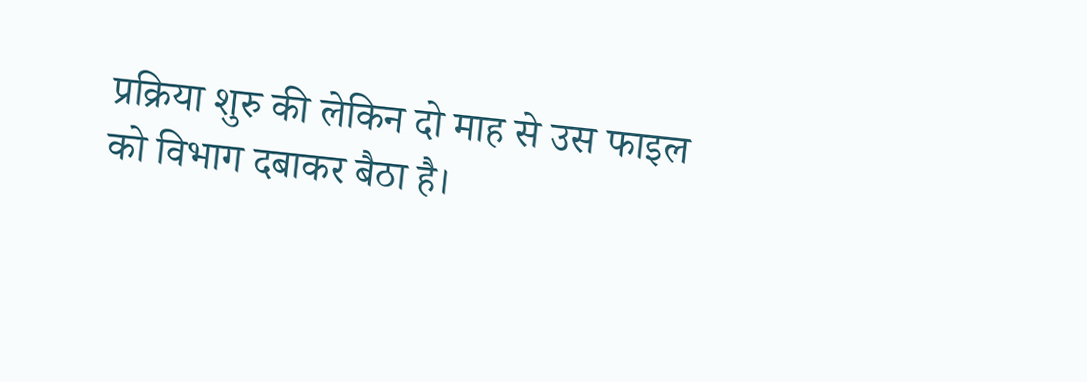प्रक्रिया शुरु की लेकिन दो माह से उस फाइल को विभाग दबाकर बैठा है।